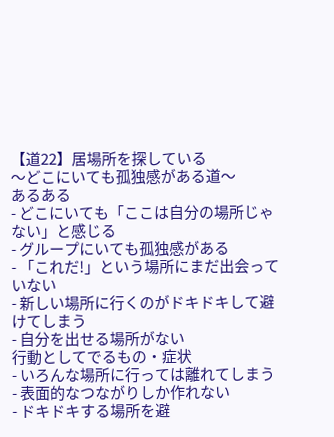【道22】居場所を探している
〜どこにいても孤独感がある道〜
あるある
- どこにいても「ここは自分の場所じゃない」と感じる
- グループにいても孤独感がある
- 「これだ!」という場所にまだ出会っていない
- 新しい場所に行くのがドキドキして避けてしまう
- 自分を出せる場所がない
行動としてでるもの・症状
- いろんな場所に行っては離れてしまう
- 表面的なつながりしか作れない
- ドキドキする場所を避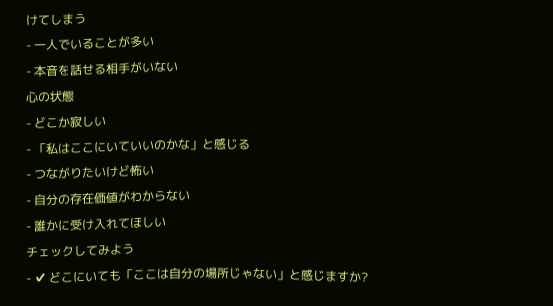けてしまう
- 一人でいることが多い
- 本音を話せる相手がいない
心の状態
- どこか寂しい
- 「私はここにいていいのかな」と感じる
- つながりたいけど怖い
- 自分の存在価値がわからない
- 誰かに受け入れてほしい
チェックしてみよう
- ✔ どこにいても「ここは自分の場所じゃない」と感じますか?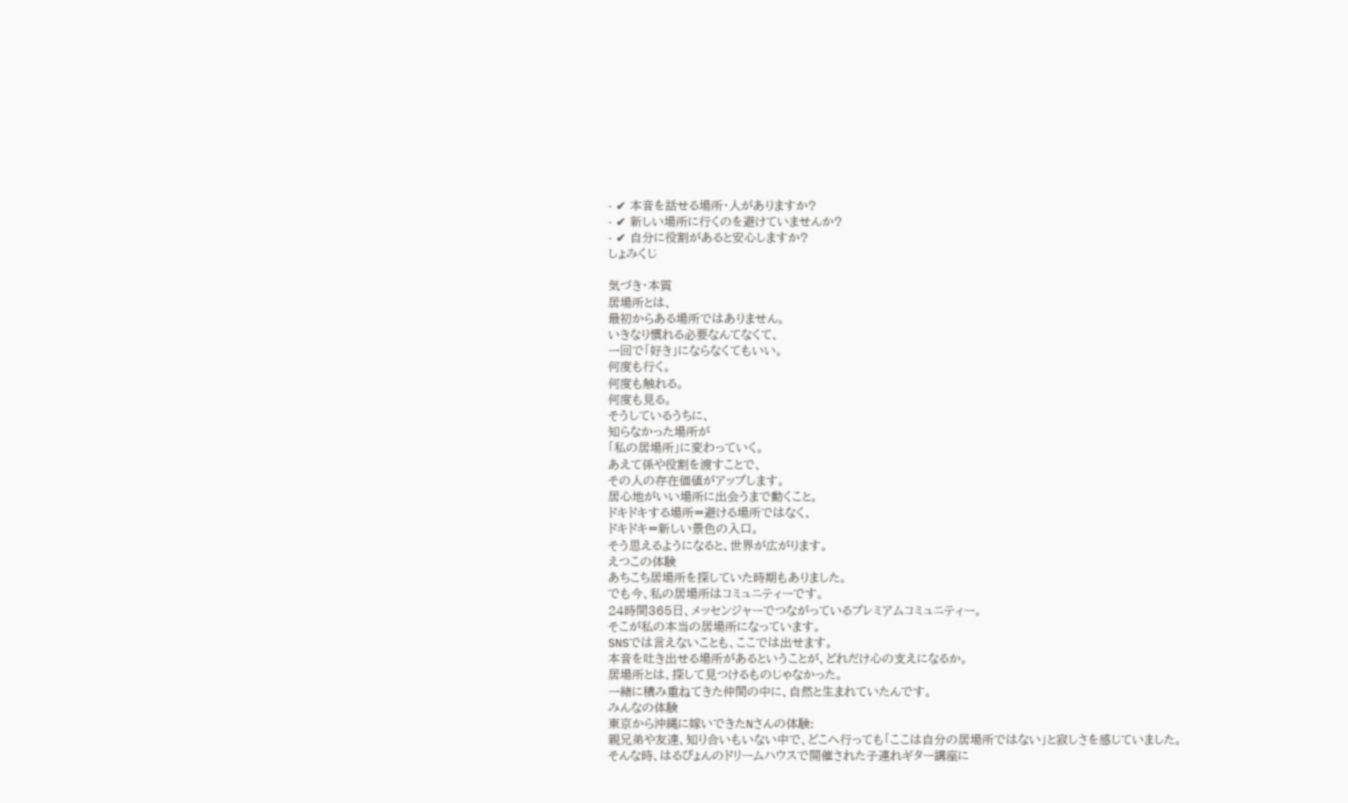- ✔ 本音を話せる場所・人がありますか?
- ✔ 新しい場所に行くのを避けていませんか?
- ✔ 自分に役割があると安心しますか?
しょみくじ

気づき・本質
居場所とは、
最初からある場所ではありません。
いきなり慣れる必要なんてなくて、
一回で「好き」にならなくてもいい。
何度も行く。
何度も触れる。
何度も見る。
そうしているうちに、
知らなかった場所が
「私の居場所」に変わっていく。
あえて係や役割を渡すことで、
その人の存在価値がアップします。
居心地がいい場所に出会うまで動くこと。
ドキドキする場所=避ける場所ではなく、
ドキドキ=新しい景色の入口。
そう思えるようになると、世界が広がります。
えつこの体験
あちこち居場所を探していた時期もありました。
でも今、私の居場所はコミュニティーです。
24時間365日、メッセンジャーでつながっているプレミアムコミュニティー。
そこが私の本当の居場所になっています。
SNSでは言えないことも、ここでは出せます。
本音を吐き出せる場所があるということが、どれだけ心の支えになるか。
居場所とは、探して見つけるものじゃなかった。
一緒に積み重ねてきた仲間の中に、自然と生まれていたんです。
みんなの体験
東京から沖縄に嫁いできたNさんの体験:
親兄弟や友達、知り合いもいない中で、どこへ行っても「ここは自分の居場所ではない」と寂しさを感じていました。
そんな時、はるぴょんのドリームハウスで開催された子連れギター講座に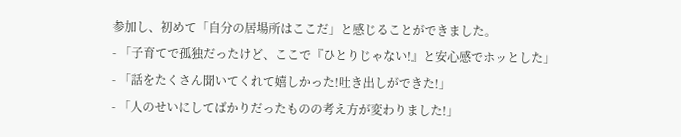参加し、初めて「自分の居場所はここだ」と感じることができました。
- 「子育てで孤独だったけど、ここで『ひとりじゃない!』と安心感でホッとした」
- 「話をたくさん聞いてくれて嬉しかった!吐き出しができた!」
- 「人のせいにしてばかりだったものの考え方が変わりました!」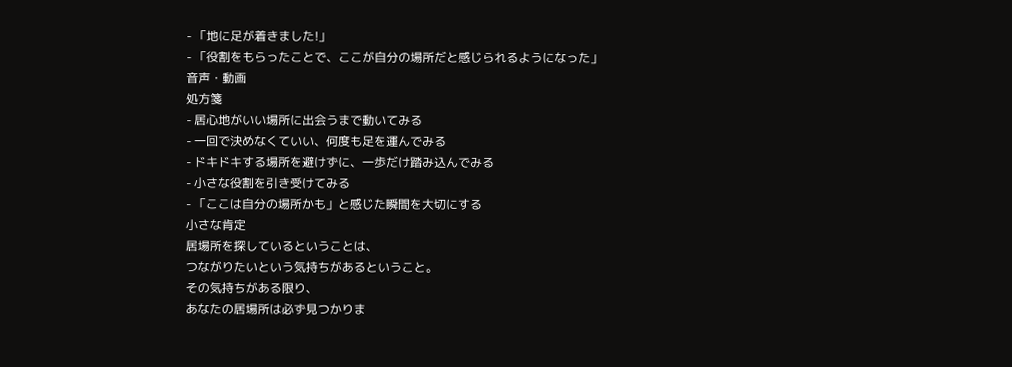- 「地に足が着きました!」
- 「役割をもらったことで、ここが自分の場所だと感じられるようになった」
音声・動画
処方箋
- 居心地がいい場所に出会うまで動いてみる
- 一回で決めなくていい、何度も足を運んでみる
- ドキドキする場所を避けずに、一歩だけ踏み込んでみる
- 小さな役割を引き受けてみる
- 「ここは自分の場所かも」と感じた瞬間を大切にする
小さな肯定
居場所を探しているということは、
つながりたいという気持ちがあるということ。
その気持ちがある限り、
あなたの居場所は必ず見つかりま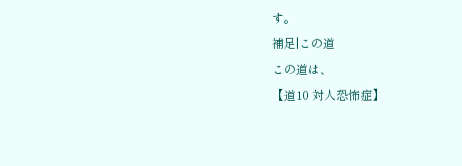す。
補足|この道
この道は、
【道10 対人恐怖症】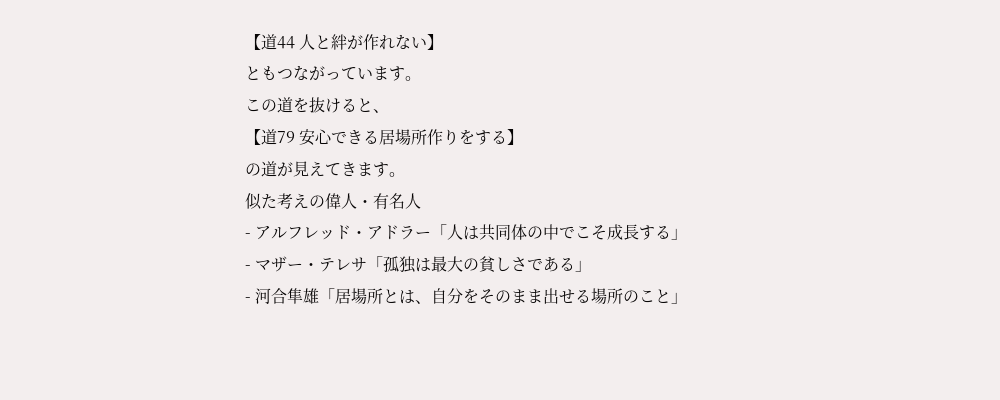【道44 人と絆が作れない】
ともつながっています。
この道を抜けると、
【道79 安心できる居場所作りをする】
の道が見えてきます。
似た考えの偉人・有名人
- アルフレッド・アドラー「人は共同体の中でこそ成長する」
- マザー・テレサ「孤独は最大の貧しさである」
- 河合隼雄「居場所とは、自分をそのまま出せる場所のこと」